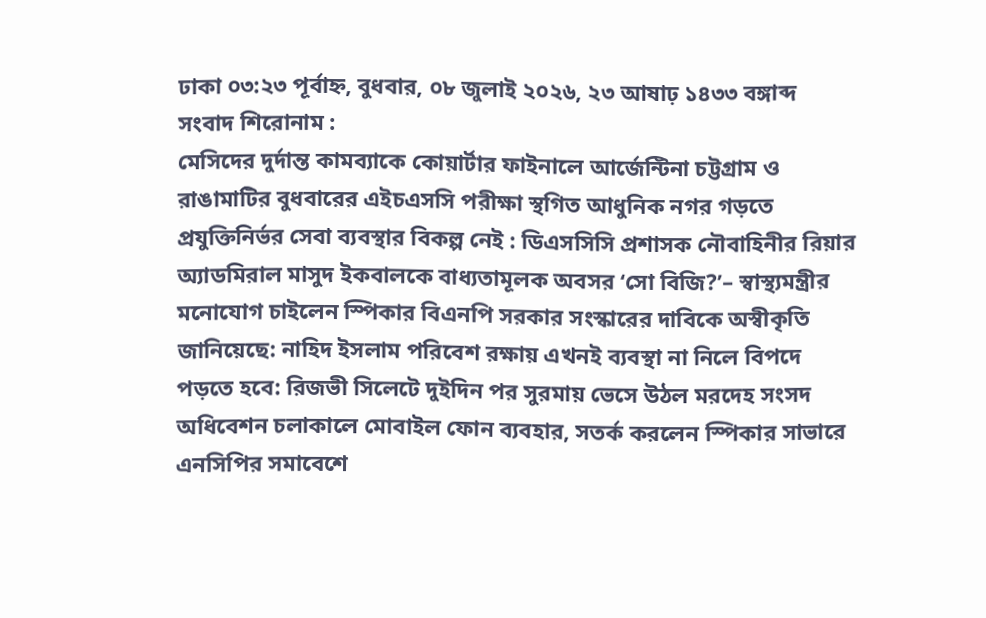ঢাকা ০৩:২৩ পূর্বাহ্ন, বুধবার, ০৮ জুলাই ২০২৬, ২৩ আষাঢ় ১৪৩৩ বঙ্গাব্দ
সংবাদ শিরোনাম :
মেসিদের দুর্দান্ত কামব্যাকে কোয়ার্টার ফাইনালে আর্জেন্টিনা চট্টগ্রাম ও রাঙামাটির বুধবারের এইচএসসি পরীক্ষা স্থগিত আধুনিক নগর গড়তে প্রযুক্তিনির্ভর সেবা ব্যবস্থার বিকল্প নেই : ডিএসসিসি প্রশাসক নৌবাহিনীর রিয়ার অ্যাডমিরাল মাসুদ ইকবালকে বাধ্যতামূলক অবসর ‘সো বিজি?’– স্বাস্থ্যমন্ত্রীর মনোযোগ চাইলেন স্পিকার বিএনপি সরকার সংস্কারের দাবিকে অস্বীকৃতি জানিয়েছে: নাহিদ ইসলাম পরিবেশ রক্ষায় এখনই ব্যবস্থা না নিলে বিপদে পড়তে হবে: রিজভী সিলেটে দুইদিন পর সুরমায় ভেসে উঠল মরদেহ সংসদ অধিবেশন চলাকালে মোবাইল ফোন ব্যবহার, সতর্ক করলেন স্পিকার সাভারে এনসিপির সমাবেশে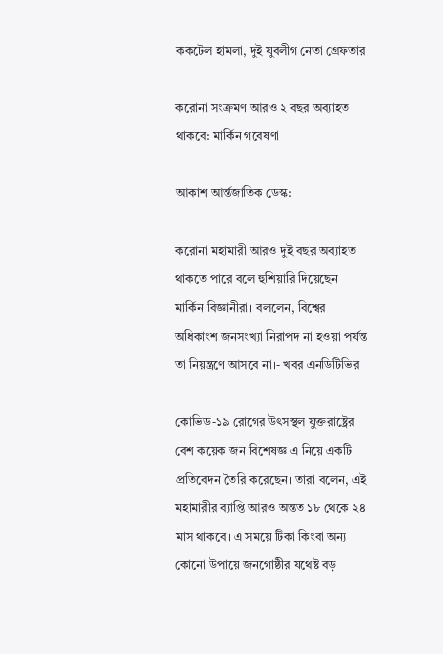ককটেল হামলা, দুই যুবলীগ নেতা গ্রেফতার

করোনা সংক্রমণ আরও ২ বছর অব্যাহত থাকবে: মার্কিন গবেষণা

আকাশ আর্ন্তজাতিক ডেস্ক:

করোনা মহামারী আরও দুই বছর অব্যাহত থাকতে পারে বলে হুশিয়ারি দিয়েছেন মার্কিন বিজ্ঞানীরা। বললেন, বিশ্বের অধিকাংশ জনসংখ্যা নিরাপদ না হওয়া পর্যন্ত তা নিয়ন্ত্রণে আসবে না।- খবর এনডিটিভির

কোভিড-১৯ রোগের উৎসস্থল যুক্তরাষ্ট্রের বেশ কয়েক জন বিশেষজ্ঞ এ নিয়ে একটি প্রতিবেদন তৈরি করেছেন। তারা বলেন, এই মহামারীর ব্যাপ্তি আরও অন্তত ১৮ থেকে ২৪ মাস থাকবে। এ সময়ে টিকা কিংবা অন্য কোনো উপায়ে জনগোষ্ঠীর যথেষ্ট বড়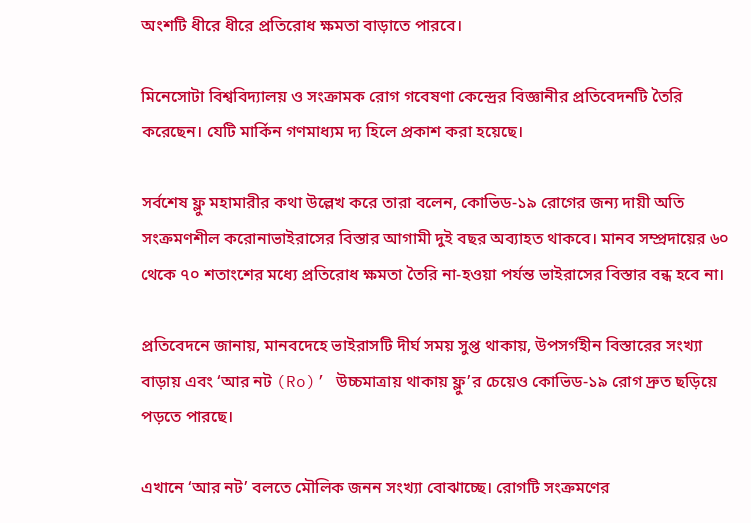অংশটি ধীরে ধীরে প্রতিরোধ ক্ষমতা বাড়াতে পারবে।

মিনেসোটা বিশ্ববিদ্যালয় ও সংক্রামক রোগ গবেষণা কেন্দ্রের বিজ্ঞানীর প্রতিবেদনটি তৈরি করেছেন। যেটি মার্কিন গণমাধ্যম দ্য হিলে প্রকাশ করা হয়েছে।

সর্বশেষ ফ্লু মহামারীর কথা উল্লেখ করে তারা বলেন, কোভিড-১৯ রোগের জন্য দায়ী অতি সংক্রমণশীল করোনাভাইরাসের বিস্তার আগামী দুই বছর অব্যাহত থাকবে। মানব সম্প্রদায়ের ৬০ থেকে ৭০ শতাংশের মধ্যে প্রতিরোধ ক্ষমতা তৈরি না-হওয়া পর্যন্ত ভাইরাসের বিস্তার বন্ধ হবে না।

প্রতিবেদনে জানায়, মানবদেহে ভাইরাসটি দীর্ঘ সময় সুপ্ত থাকায়, উপসর্গহীন বিস্তারের সংখ্যা বাড়ায় এবং ‘আর নট (Ro)’ উচ্চমাত্রায় থাকায় ফ্লু’র চেয়েও কোভিড-১৯ রোগ দ্রুত ছড়িয়ে পড়তে পারছে।

এখানে ‘আর নট’ বলতে মৌলিক জনন সংখ্যা বোঝাচ্ছে। রোগটি সংক্রমণের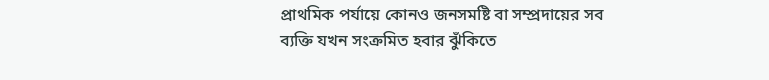প্রাথমিক পর্যায়ে কোনও জনসমষ্টি বা সম্প্রদায়ের সব ব্যক্তি যখন সংক্রমিত হবার ঝুঁকিতে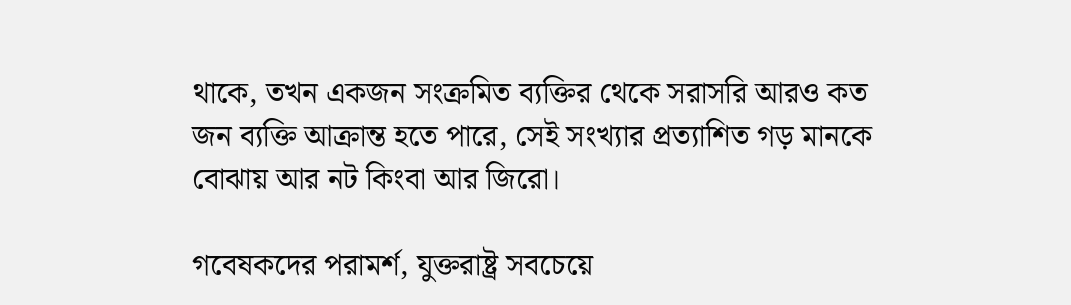থাকে, তখন একজন সংক্রমিত ব্যক্তির থেকে সরাসরি আরও কত জন ব্যক্তি আক্রান্ত হতে পারে, সেই সংখ্যার প্রত্যাশিত গড় মানকে বোঝায় আর নট কিংবা আর জিরো।

গবেষকদের পরামর্শ, যুক্তরাষ্ট্র সবচেয়ে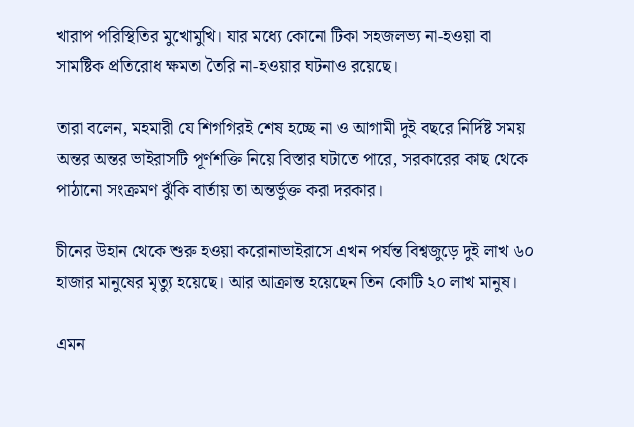খারাপ পরিস্থিতির মুখোমুখি। যার মধ্যে কোনো টিকা সহজলভ্য না-হওয়া বা সামষ্টিক প্রতিরোধ ক্ষমতা তৈরি না-হওয়ার ঘটনাও রয়েছে।

তারা বলেন, মহমারী যে শিগগিরই শেষ হচ্ছে না ও আগামী দুই বছরে নির্দিষ্ট সময় অন্তর অন্তর ভাইরাসটি পূর্ণশক্তি নিয়ে বিস্তার ঘটাতে পারে, সরকারের কাছ থেকে পাঠানো সংক্রমণ ঝুঁকি বার্তায় তা অন্তর্ভুক্ত করা দরকার।

চীনের উহান থেকে শুরু হওয়া করোনাভাইরাসে এখন পর্যন্ত বিশ্বজুড়ে দুই লাখ ৬০ হাজার মানুষের মৃত্যু হয়েছে। আর আক্রান্ত হয়েছেন তিন কোটি ২০ লাখ মানুষ।

এমন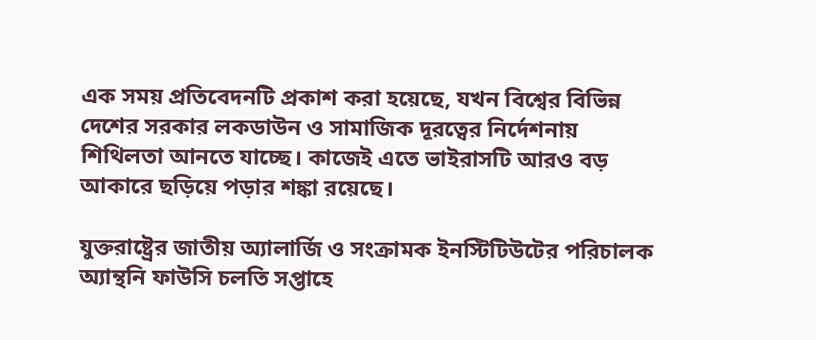এক সময় প্রতিবেদনটি প্রকাশ করা হয়েছে, যখন বিশ্বের বিভিন্ন দেশের সরকার লকডাউন ও সামাজিক দূরত্বের নির্দেশনায় শিথিলতা আনতে যাচ্ছে। কাজেই এতে ভাইরাসটি আরও বড় আকারে ছড়িয়ে পড়ার শঙ্কা রয়েছে।

যুক্তরাষ্ট্রের জাতীয় অ্যালার্জি ও সংক্রামক ইনস্টিটিউটের পরিচালক অ্যান্থনি ফাউসি চলতি সপ্তাহে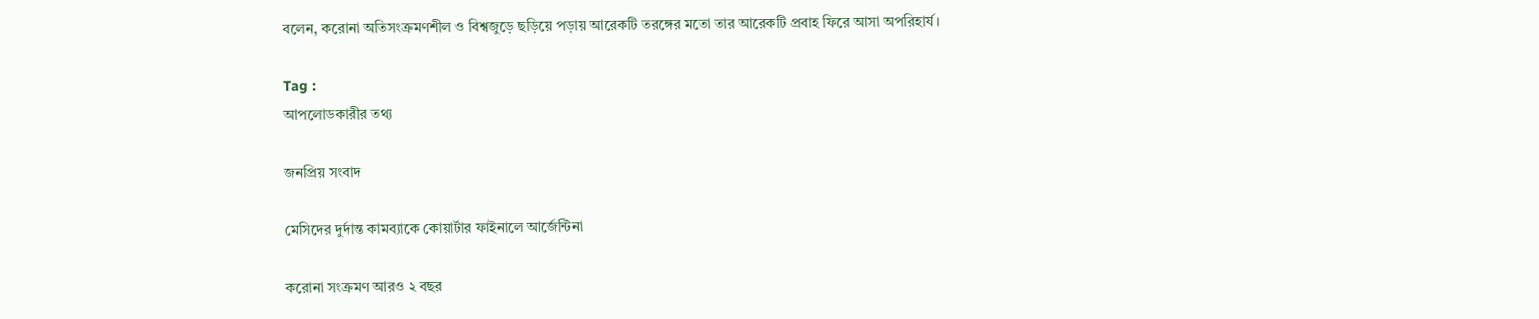বলেন, করোনা অতিসংক্রমণশীল ও বিশ্বজুড়ে ছড়িয়ে পড়ায় আরেকটি তরঙ্গের মতো তার আরেকটি প্রবাহ ফিরে আসা অপরিহার্য।

Tag :
আপলোডকারীর তথ্য

জনপ্রিয় সংবাদ

মেসিদের দুর্দান্ত কামব্যাকে কোয়ার্টার ফাইনালে আর্জেন্টিনা

করোনা সংক্রমণ আরও ২ বছর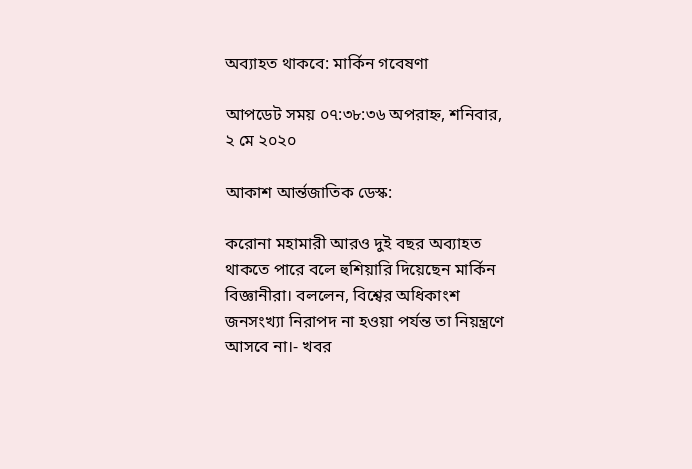অব্যাহত থাকবে: মার্কিন গবেষণা

আপডেট সময় ০৭:৩৮:৩৬ অপরাহ্ন, শনিবার, ২ মে ২০২০

আকাশ আর্ন্তজাতিক ডেস্ক:

করোনা মহামারী আরও দুই বছর অব্যাহত থাকতে পারে বলে হুশিয়ারি দিয়েছেন মার্কিন বিজ্ঞানীরা। বললেন, বিশ্বের অধিকাংশ জনসংখ্যা নিরাপদ না হওয়া পর্যন্ত তা নিয়ন্ত্রণে আসবে না।- খবর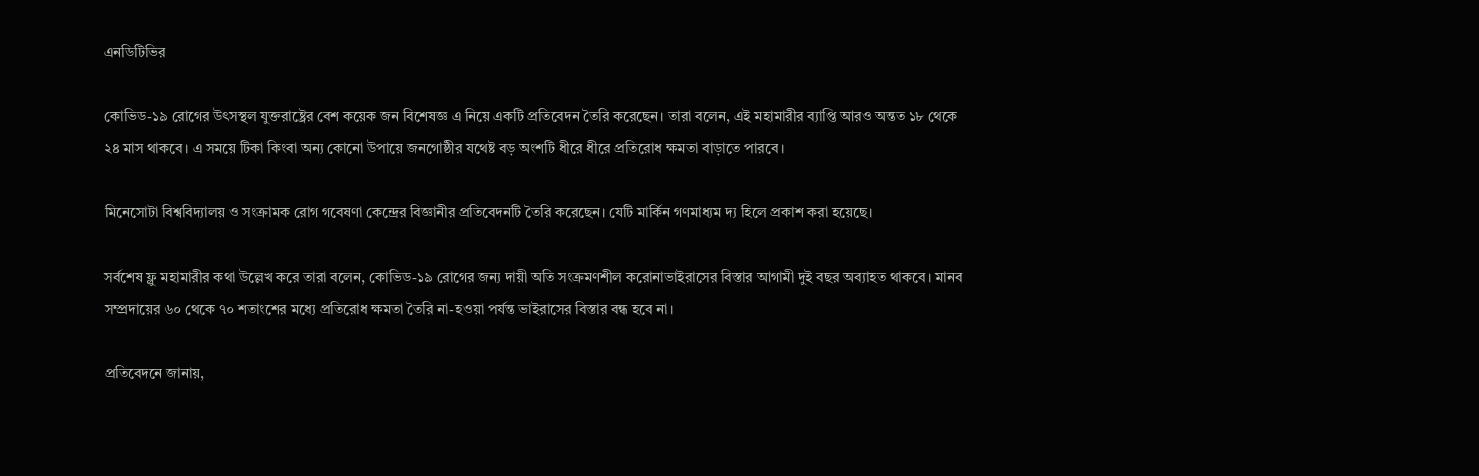এনডিটিভির

কোভিড-১৯ রোগের উৎসস্থল যুক্তরাষ্ট্রের বেশ কয়েক জন বিশেষজ্ঞ এ নিয়ে একটি প্রতিবেদন তৈরি করেছেন। তারা বলেন, এই মহামারীর ব্যাপ্তি আরও অন্তত ১৮ থেকে ২৪ মাস থাকবে। এ সময়ে টিকা কিংবা অন্য কোনো উপায়ে জনগোষ্ঠীর যথেষ্ট বড় অংশটি ধীরে ধীরে প্রতিরোধ ক্ষমতা বাড়াতে পারবে।

মিনেসোটা বিশ্ববিদ্যালয় ও সংক্রামক রোগ গবেষণা কেন্দ্রের বিজ্ঞানীর প্রতিবেদনটি তৈরি করেছেন। যেটি মার্কিন গণমাধ্যম দ্য হিলে প্রকাশ করা হয়েছে।

সর্বশেষ ফ্লু মহামারীর কথা উল্লেখ করে তারা বলেন, কোভিড-১৯ রোগের জন্য দায়ী অতি সংক্রমণশীল করোনাভাইরাসের বিস্তার আগামী দুই বছর অব্যাহত থাকবে। মানব সম্প্রদায়ের ৬০ থেকে ৭০ শতাংশের মধ্যে প্রতিরোধ ক্ষমতা তৈরি না-হওয়া পর্যন্ত ভাইরাসের বিস্তার বন্ধ হবে না।

প্রতিবেদনে জানায়,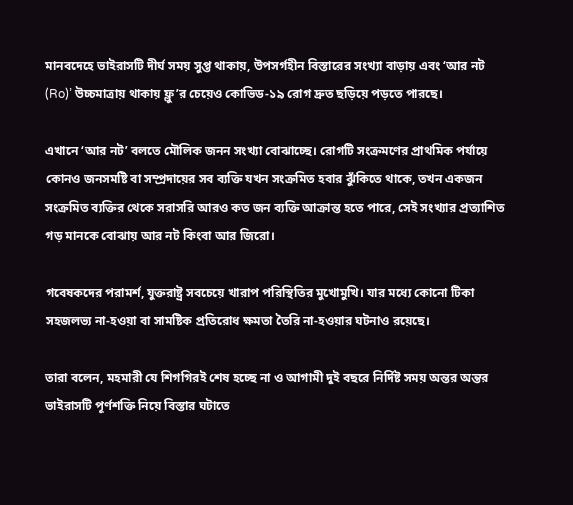মানবদেহে ভাইরাসটি দীর্ঘ সময় সুপ্ত থাকায়, উপসর্গহীন বিস্তারের সংখ্যা বাড়ায় এবং ‘আর নট (Ro)’ উচ্চমাত্রায় থাকায় ফ্লু’র চেয়েও কোভিড-১৯ রোগ দ্রুত ছড়িয়ে পড়তে পারছে।

এখানে ‘আর নট’ বলতে মৌলিক জনন সংখ্যা বোঝাচ্ছে। রোগটি সংক্রমণের প্রাথমিক পর্যায়ে কোনও জনসমষ্টি বা সম্প্রদায়ের সব ব্যক্তি যখন সংক্রমিত হবার ঝুঁকিতে থাকে, তখন একজন সংক্রমিত ব্যক্তির থেকে সরাসরি আরও কত জন ব্যক্তি আক্রান্ত হতে পারে, সেই সংখ্যার প্রত্যাশিত গড় মানকে বোঝায় আর নট কিংবা আর জিরো।

গবেষকদের পরামর্শ, যুক্তরাষ্ট্র সবচেয়ে খারাপ পরিস্থিতির মুখোমুখি। যার মধ্যে কোনো টিকা সহজলভ্য না-হওয়া বা সামষ্টিক প্রতিরোধ ক্ষমতা তৈরি না-হওয়ার ঘটনাও রয়েছে।

তারা বলেন, মহমারী যে শিগগিরই শেষ হচ্ছে না ও আগামী দুই বছরে নির্দিষ্ট সময় অন্তর অন্তর ভাইরাসটি পূর্ণশক্তি নিয়ে বিস্তার ঘটাতে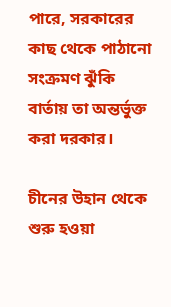পারে, সরকারের কাছ থেকে পাঠানো সংক্রমণ ঝুঁকি বার্তায় তা অন্তর্ভুক্ত করা দরকার।

চীনের উহান থেকে শুরু হওয়া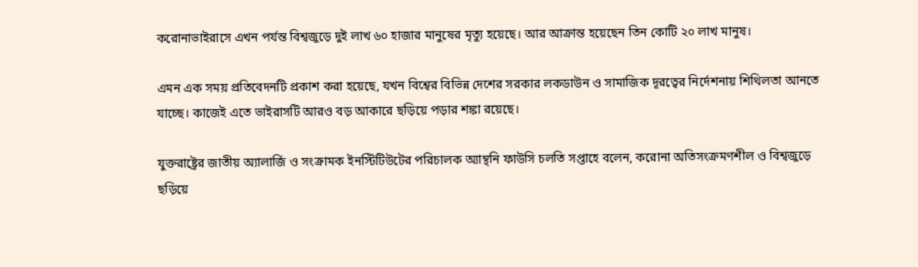করোনাভাইরাসে এখন পর্যন্ত বিশ্বজুড়ে দুই লাখ ৬০ হাজার মানুষের মৃত্যু হয়েছে। আর আক্রান্ত হয়েছেন তিন কোটি ২০ লাখ মানুষ।

এমন এক সময় প্রতিবেদনটি প্রকাশ করা হয়েছে, যখন বিশ্বের বিভিন্ন দেশের সরকার লকডাউন ও সামাজিক দূরত্বের নির্দেশনায় শিথিলতা আনতে যাচ্ছে। কাজেই এতে ভাইরাসটি আরও বড় আকারে ছড়িয়ে পড়ার শঙ্কা রয়েছে।

যুক্তরাষ্ট্রের জাতীয় অ্যালার্জি ও সংক্রামক ইনস্টিটিউটের পরিচালক অ্যান্থনি ফাউসি চলতি সপ্তাহে বলেন, করোনা অতিসংক্রমণশীল ও বিশ্বজুড়ে ছড়িয়ে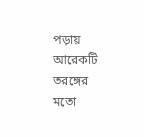পড়ায় আরেকটি তরঙ্গের মতো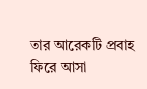তার আরেকটি প্রবাহ ফিরে আসা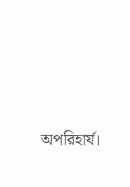অপরিহার্য।